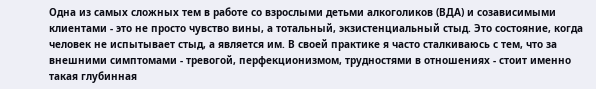Одна из самых сложных тем в работе со взрослыми детьми алкоголиков (ВДА) и созависимыми клиентами - это не просто чувство вины, а тотальный, экзистенциальный стыд. Это состояние, когда человек не испытывает стыд, а является им. В своей практике я часто сталкиваюсь с тем, что за внешними симптомами - тревогой, перфекционизмом, трудностями в отношениях - стоит именно такая глубинная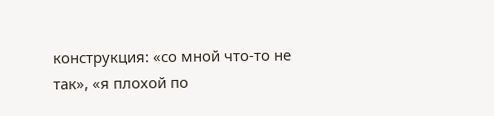конструкция: «со мной что-то не так», «я плохой по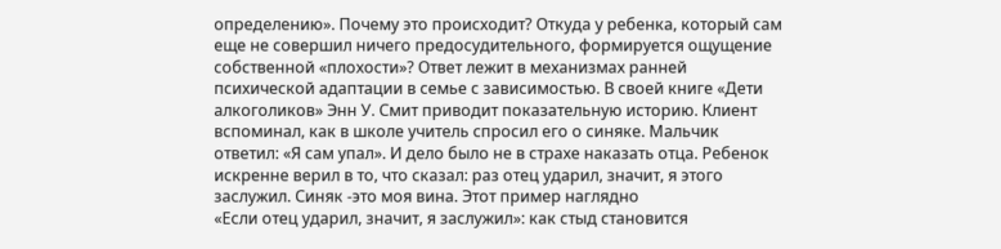определению». Почему это происходит? Откуда у ребенка, который сам еще не совершил ничего предосудительного, формируется ощущение собственной «плохости»? Ответ лежит в механизмах ранней психической адаптации в семье с зависимостью. В своей книге «Дети алкоголиков» Энн У. Смит приводит показательную историю. Клиент вспоминал, как в школе учитель спросил его о синяке. Мальчик ответил: «Я сам упал». И дело было не в страхе наказать отца. Ребенок искренне верил в то, что сказал: раз отец ударил, значит, я этого заслужил. Синяк -это моя вина. Этот пример наглядно
«Если отец ударил, значит, я заслужил»: как стыд становится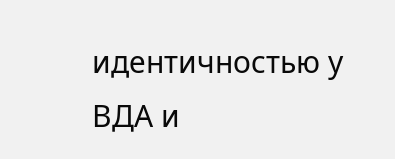идентичностью у ВДА и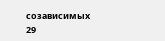созависимых
29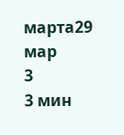марта29 мар
3
3 мин